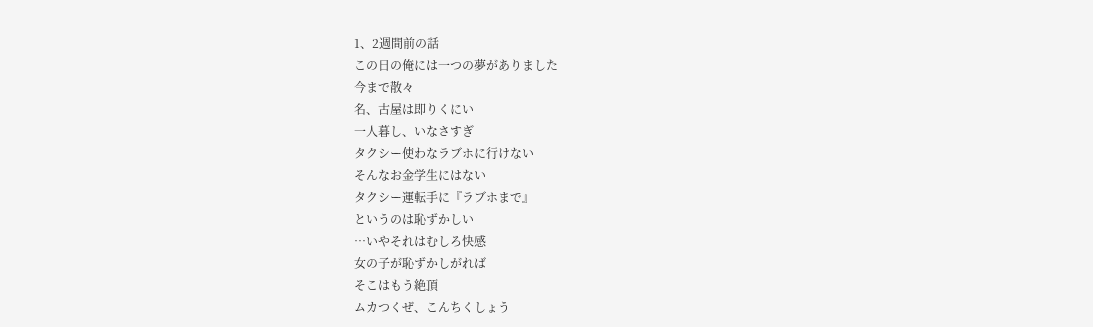1、2週間前の話
この日の俺には一つの夢がありました
今まで散々
名、古屋は即りくにい
一人暮し、いなさすぎ
タクシー使わなラブホに行けない
そんなお金学生にはない
タクシー運転手に『ラブホまで』
というのは恥ずかしい
…いやそれはむしろ快感
女の子が恥ずかしがれば
そこはもう絶頂
ムカつくぜ、こんちくしょう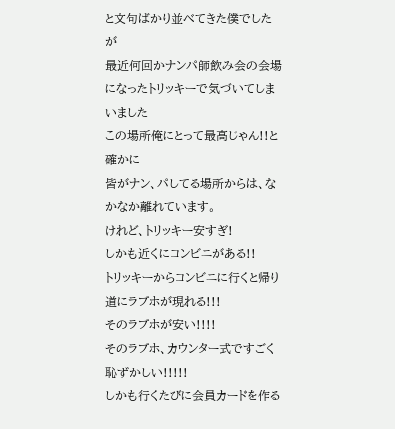と文句ばかり並べてきた僕でしたが
最近何回かナンパ師飲み会の会場になったトリッキーで気づいてしまいました
この場所俺にとって最高じゃん!!と
確かに
皆がナン、パしてる場所からは、なかなか離れています。
けれど、トリッキー安すぎ!
しかも近くにコンビニがある!!
トリッキーからコンビニに行くと帰り道にラブホが現れる!!!
そのラブホが安い!!!!
そのラブホ、カウンター式ですごく恥ずかしい!!!!!
しかも行くたびに会員カードを作る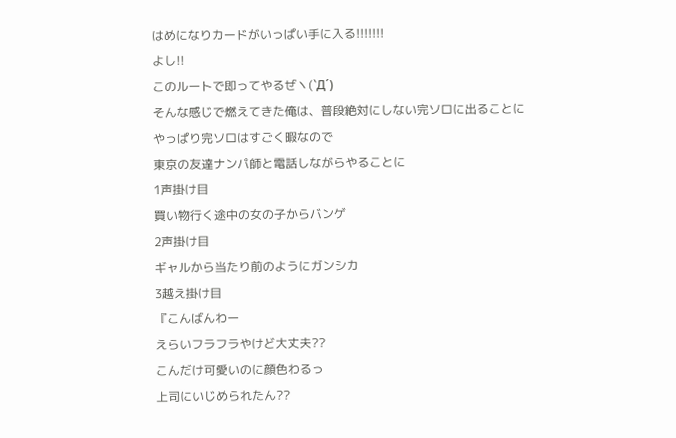はめになりカードがいっぱい手に入る!!!!!!!
よし!!
このルートで即ってやるぜヽ(`Д´)
そんな感じで燃えてきた俺は、普段絶対にしない完ソロに出ることに
やっぱり完ソロはすごく暇なので
東京の友達ナンパ師と電話しながらやることに
1声掛け目
買い物行く途中の女の子からバンゲ
2声掛け目
ギャルから当たり前のようにガンシカ
3越え掛け目
『こんばんわー
えらいフラフラやけど大丈夫??
こんだけ可愛いのに顔色わるっ
上司にいじめられたん??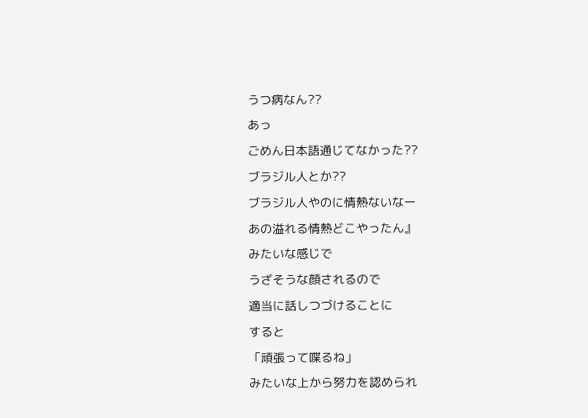うつ病なん??
あっ
ごめん日本語通じてなかった??
ブラジル人とか??
ブラジル人やのに情熱ないなー
あの溢れる情熱どこやったん』
みたいな感じで
うざそうな顔されるので
適当に話しつづけることに
すると
「頑張って喋るね」
みたいな上から努力を認められ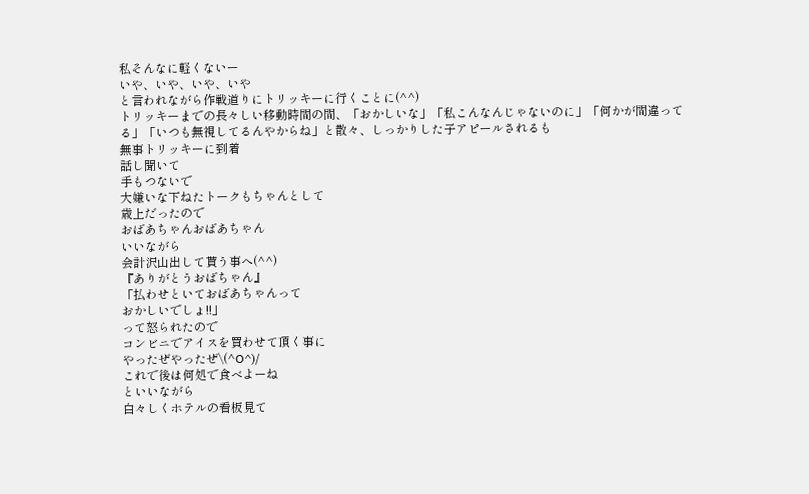私そんなに軽くないー
いや、いや、いや、いや
と言われながら作戦道りにトリッキーに行くことに(^^)
トリッキーまでの長々しい移動時間の間、「おかしいな」「私こんなんじゃないのに」「何かが間違ってる」「いつも無視してるんやからね」と散々、しっかりした子アピールされるも
無事トリッキーに到着
話し聞いて
手もつないで
大嫌いな下ねたトークもちゃんとして
歳上だったので
おばあちゃんおばあちゃん
いいながら
会計沢山出して貰う事へ(^^)
『ありがとうおばちゃん』
「払わせといておばあちゃんって
おかしいでしょ!!」
って怒られたので
コンビニでアイスを買わせて頂く事に
やったぜやったぜ\(^O^)/
これで後は何処で食べよーね
といいながら
白々しくホテルの看板見て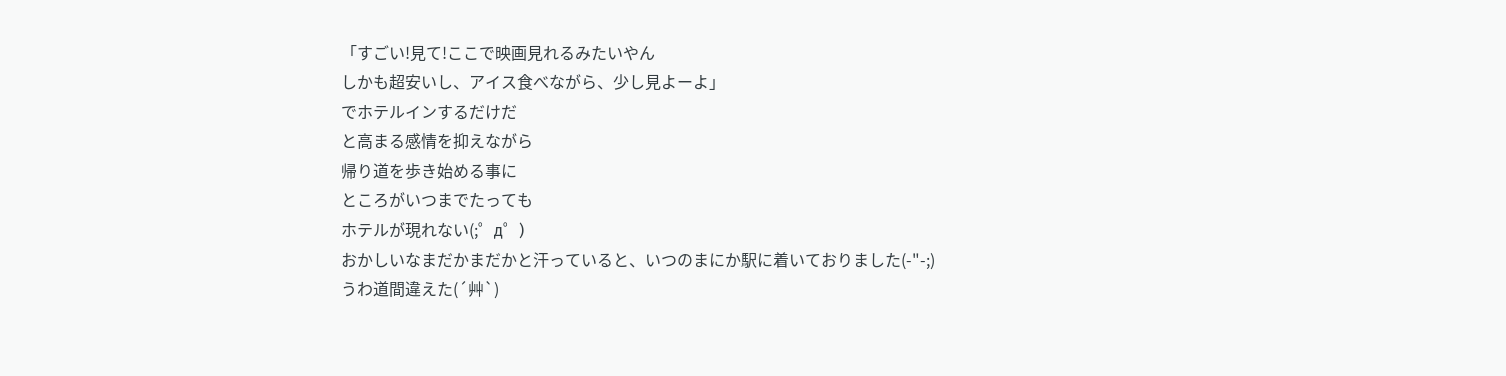「すごい!見て!ここで映画見れるみたいやん
しかも超安いし、アイス食べながら、少し見よーよ」
でホテルインするだけだ
と高まる感情を抑えながら
帰り道を歩き始める事に
ところがいつまでたっても
ホテルが現れない(;゜д゜)
おかしいなまだかまだかと汗っていると、いつのまにか駅に着いておりました(-"-;)
うわ道間違えた(´艸`)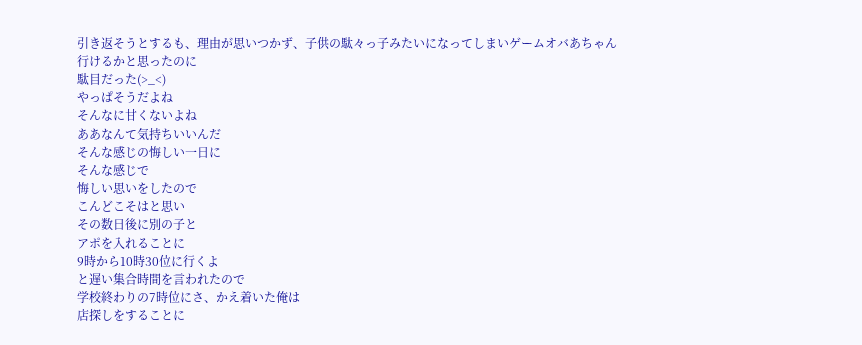引き返そうとするも、理由が思いつかず、子供の駄々っ子みたいになってしまいゲームオバあちゃん
行けるかと思ったのに
駄目だった(>_<)
やっぱそうだよね
そんなに甘くないよね
ああなんて気持ちいいんだ
そんな感じの悔しい一日に
そんな感じで
悔しい思いをしたので
こんどこそはと思い
その数日後に別の子と
アポを入れることに
9時から10時30位に行くよ
と遅い集合時間を言われたので
学校終わりの7時位にさ、かえ着いた俺は
店探しをすることに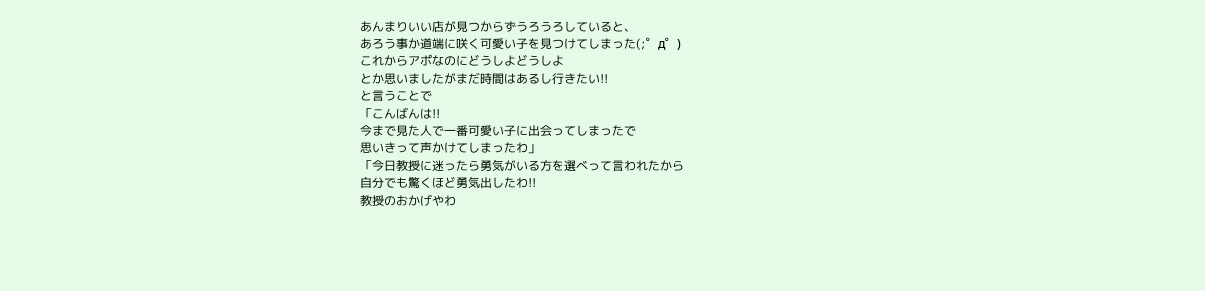あんまりいい店が見つからずうろうろしていると、
あろう事か道端に咲く可愛い子を見つけてしまった(;゜д゜)
これからアポなのにどうしよどうしよ
とか思いましたがまだ時間はあるし行きたい!!
と言うことで
「こんばんは!!
今まで見た人で一番可愛い子に出会ってしまったで
思いきって声かけてしまったわ」
「今日教授に迷ったら勇気がいる方を選べって言われたから
自分でも驚くほど勇気出したわ!!
教授のおかげやわ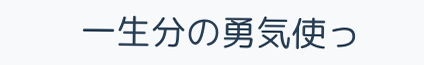一生分の勇気使っ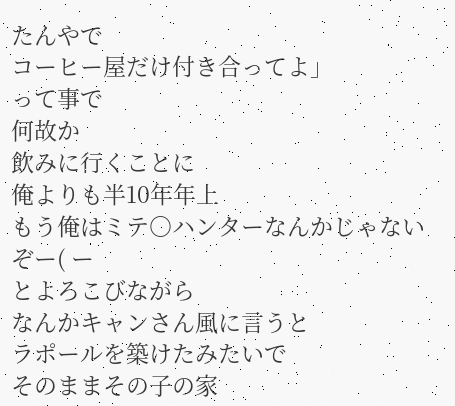たんやで
コーヒー屋だけ付き合ってよ」
って事で
何故か
飲みに行くことに
俺よりも半10年年上
もう俺はミテ○ハンターなんかじゃないぞー( ー
とよろこびながら
なんかキャンさん風に言うと
ラポールを築けたみたいで
そのままその子の家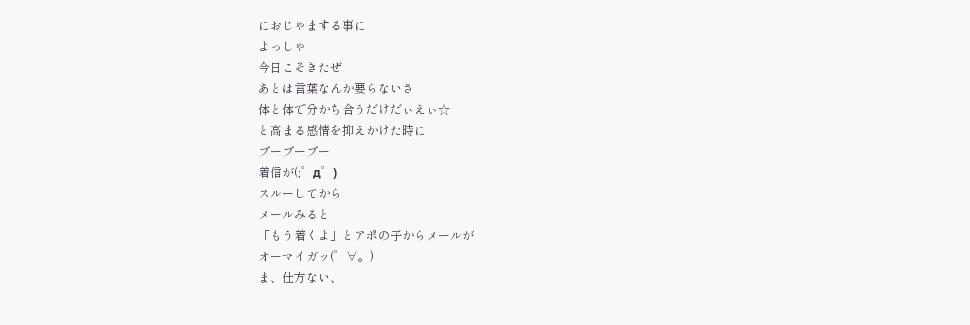におじゃまする事に
よっしゃ
今日こそきたぜ
あとは言葉なんか要らないさ
体と体で分かち合うだけだぃえぃ☆
と高まる感情を抑えかけた時に
ブーブーブー
着信が(;゜д゜)
スルーしてから
メールみると
「もう着くよ」とアポの子からメールが
オーマイガッ(゜∀。)
ま、仕方ない、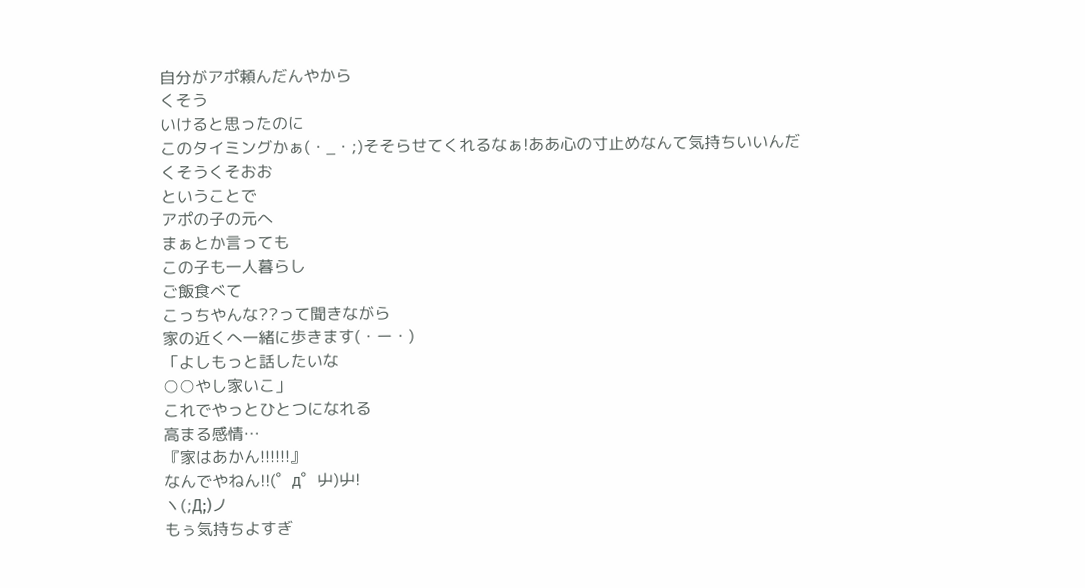自分がアポ頼んだんやから
くそう
いけると思ったのに
このタイミングかぁ(・_・;)そそらせてくれるなぁ!ああ心の寸止めなんて気持ちいいんだ
くそうくそおお
ということで
アポの子の元へ
まぁとか言っても
この子も一人暮らし
ご飯食べて
こっちやんな??って聞きながら
家の近くへ一緒に歩きます(・ー・)
「よしもっと話したいな
○○やし家いこ」
これでやっとひとつになれる
高まる感情…
『家はあかん!!!!!!』
なんでやねん!!(゜д゜屮)屮!
ヽ(;Д;)ノ
もぅ気持ちよすぎ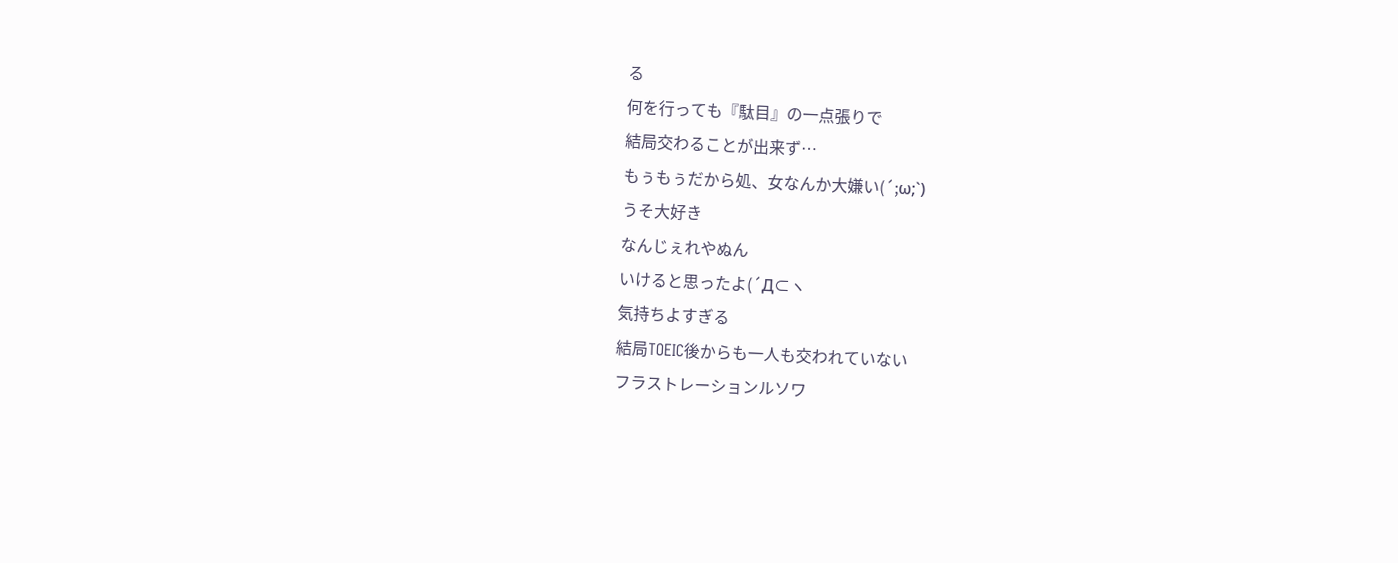る
何を行っても『駄目』の一点張りで
結局交わることが出来ず…
もぅもぅだから処、女なんか大嫌い(´;ω;`)
うそ大好き
なんじぇれやぬん
いけると思ったよ(´Д⊂ヽ
気持ちよすぎる
結局TOEIC後からも一人も交われていない
フラストレーションルソワ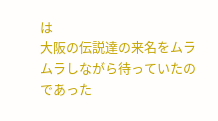は
大阪の伝説達の来名をムラムラしながら待っていたのであった